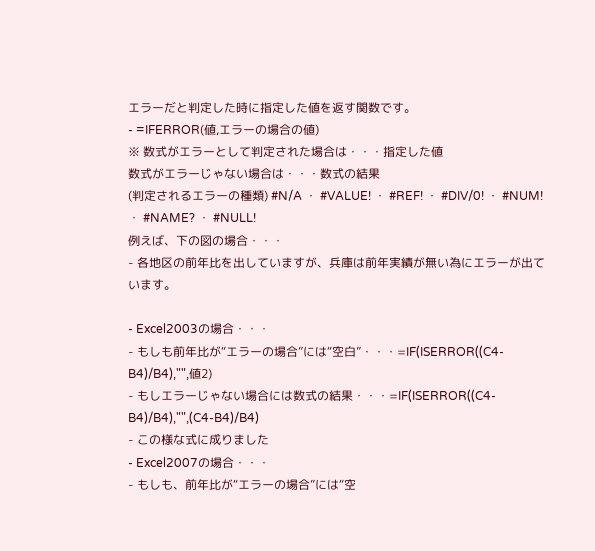エラーだと判定した時に指定した値を返す関数です。
- =IFERROR(値,エラーの場合の値)
※ 数式がエラーとして判定された場合は・・・指定した値
数式がエラーじゃない場合は・・・数式の結果
(判定されるエラーの種類) #N/A ・ #VALUE! ・ #REF! ・ #DIV/0! ・ #NUM! ・ #NAME? ・ #NULL!
例えば、下の図の場合・・・
- 各地区の前年比を出していますが、兵庫は前年実績が無い為にエラーが出ています。

- Excel2003の場合・・・
- もしも前年比が“エラーの場合”には“空白”・・・=IF(ISERROR((C4-B4)/B4),"",値2)
- もしエラーじゃない場合には数式の結果・・・=IF(ISERROR((C4-B4)/B4),"",(C4-B4)/B4)
- この様な式に成りました
- Excel2007の場合・・・
- もしも、前年比が“エラーの場合”には“空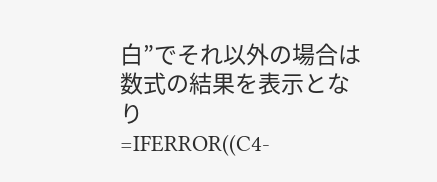白”でそれ以外の場合は数式の結果を表示となり
=IFERROR((C4-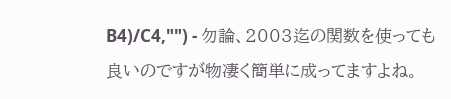B4)/C4,"") - 勿論、2003迄の関数を使っても良いのですが物凄く簡単に成ってますよね。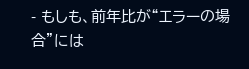- もしも、前年比が“エラーの場合”には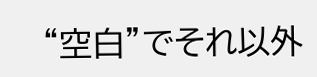“空白”でそれ以外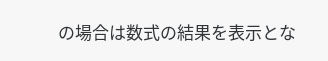の場合は数式の結果を表示とな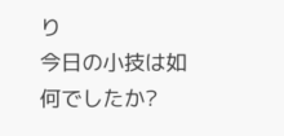り
今日の小技は如何でしたか?